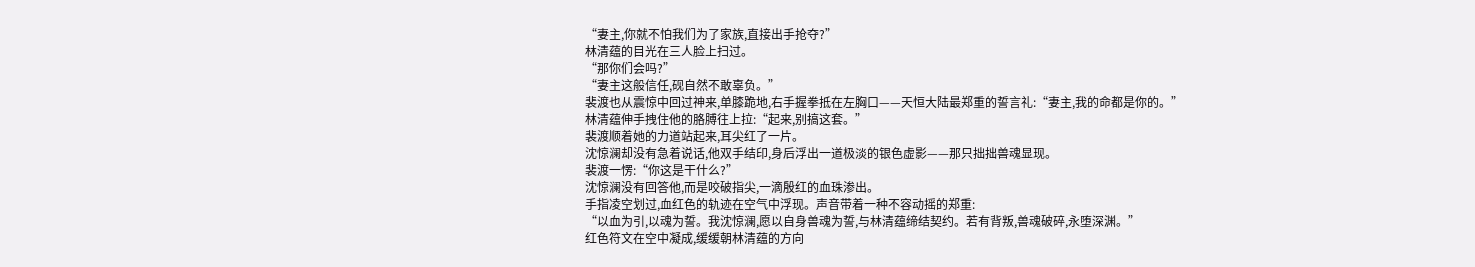“妻主,你就不怕我们为了家族,直接出手抢夺?”
林清蕴的目光在三人脸上扫过。
“那你们会吗?”
“妻主这般信任,砚自然不敢辜负。”
裴渡也从震惊中回过神来,单膝跪地,右手握拳抵在左胸口——天恒大陆最郑重的誓言礼:“妻主,我的命都是你的。”
林清蕴伸手拽住他的胳膊往上拉:“起来,别搞这套。”
裴渡顺着她的力道站起来,耳尖红了一片。
沈惊澜却没有急着说话,他双手结印,身后浮出一道极淡的银色虚影——那只拙拙兽魂显现。
裴渡一愣:“你这是干什么?”
沈惊澜没有回答他,而是咬破指尖,一滴殷红的血珠渗出。
手指凌空划过,血红色的轨迹在空气中浮现。声音带着一种不容动摇的郑重:
“以血为引,以魂为誓。我沈惊澜,愿以自身兽魂为誓,与林清蕴缔结契约。若有背叛,兽魂破碎,永堕深渊。”
红色符文在空中凝成,缓缓朝林清蕴的方向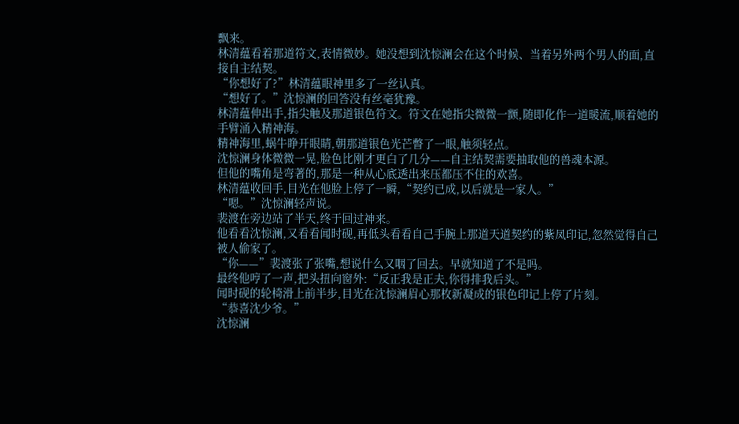飘来。
林清蕴看着那道符文,表情微妙。她没想到沈惊澜会在这个时候、当着另外两个男人的面,直接自主结契。
“你想好了?”林清蕴眼神里多了一丝认真。
“想好了。”沈惊澜的回答没有丝毫犹豫。
林清蕴伸出手,指尖触及那道银色符文。符文在她指尖微微一颤,随即化作一道暖流,顺着她的手臂涌入精神海。
精神海里,蜗牛睁开眼睛,朝那道银色光芒瞥了一眼,触须轻点。
沈惊澜身体微微一晃,脸色比刚才更白了几分——自主结契需要抽取他的兽魂本源。
但他的嘴角是弯著的,那是一种从心底透出来压都压不住的欢喜。
林清蕴收回手,目光在他脸上停了一瞬,“契约已成,以后就是一家人。”
“嗯。”沈惊澜轻声说。
裴渡在旁边站了半天,终于回过神来。
他看看沈惊澜,又看看闻时砚,再低头看看自己手腕上那道天道契约的紫凤印记,忽然觉得自己被人偷家了。
“你——”裴渡张了张嘴,想说什么又咽了回去。早就知道了不是吗。
最终他哼了一声,把头扭向窗外:“反正我是正夫,你得排我后头。”
闻时砚的轮椅滑上前半步,目光在沈惊澜眉心那枚新凝成的银色印记上停了片刻。
“恭喜沈少爷。”
沈惊澜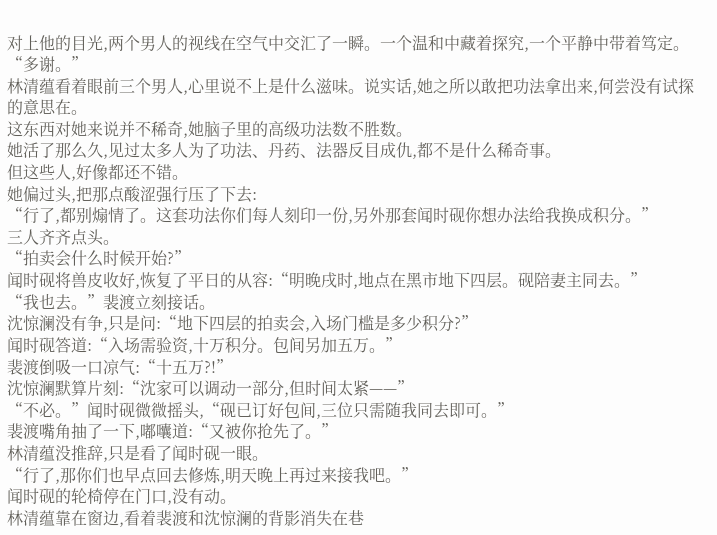对上他的目光,两个男人的视线在空气中交汇了一瞬。一个温和中藏着探究,一个平静中带着笃定。
“多谢。”
林清蕴看着眼前三个男人,心里说不上是什么滋味。说实话,她之所以敢把功法拿出来,何尝没有试探的意思在。
这东西对她来说并不稀奇,她脑子里的高级功法数不胜数。
她活了那么久,见过太多人为了功法、丹药、法器反目成仇,都不是什么稀奇事。
但这些人,好像都还不错。
她偏过头,把那点酸涩强行压了下去:
“行了,都别煽情了。这套功法你们每人刻印一份,另外那套闻时砚你想办法给我换成积分。”
三人齐齐点头。
“拍卖会什么时候开始?”
闻时砚将兽皮收好,恢复了平日的从容:“明晚戌时,地点在黑市地下四层。砚陪妻主同去。”
“我也去。”裴渡立刻接话。
沈惊澜没有争,只是问:“地下四层的拍卖会,入场门槛是多少积分?”
闻时砚答道:“入场需验资,十万积分。包间另加五万。”
裴渡倒吸一口凉气:“十五万?!”
沈惊澜默算片刻:“沈家可以调动一部分,但时间太紧——”
“不必。”闻时砚微微摇头,“砚已订好包间,三位只需随我同去即可。”
裴渡嘴角抽了一下,嘟囔道:“又被你抢先了。”
林清蕴没推辞,只是看了闻时砚一眼。
“行了,那你们也早点回去修炼,明天晚上再过来接我吧。”
闻时砚的轮椅停在门口,没有动。
林清蕴靠在窗边,看着裴渡和沈惊澜的背影消失在巷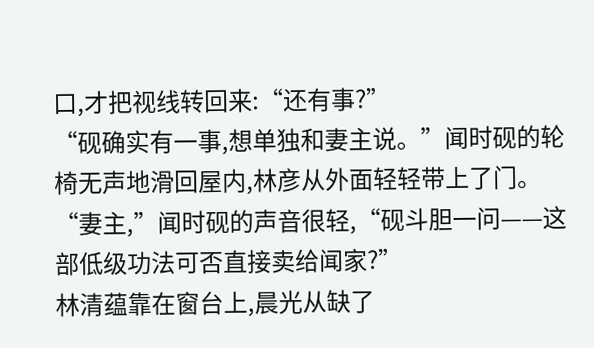口,才把视线转回来:“还有事?”
“砚确实有一事,想单独和妻主说。”闻时砚的轮椅无声地滑回屋内,林彦从外面轻轻带上了门。
“妻主,”闻时砚的声音很轻,“砚斗胆一问——这部低级功法可否直接卖给闻家?”
林清蕴靠在窗台上,晨光从缺了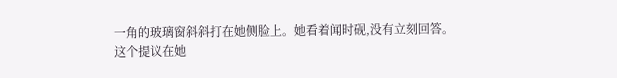一角的玻璃窗斜斜打在她侧脸上。她看着闻时砚,没有立刻回答。
这个提议在她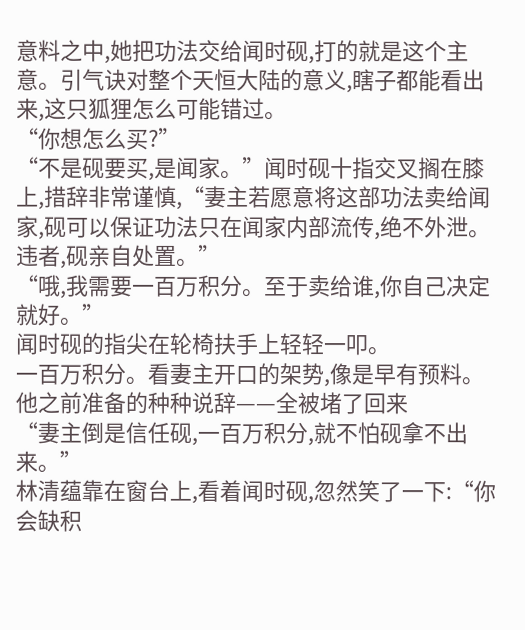意料之中,她把功法交给闻时砚,打的就是这个主意。引气诀对整个天恒大陆的意义,瞎子都能看出来,这只狐狸怎么可能错过。
“你想怎么买?”
“不是砚要买,是闻家。”闻时砚十指交叉搁在膝上,措辞非常谨慎,“妻主若愿意将这部功法卖给闻家,砚可以保证功法只在闻家内部流传,绝不外泄。违者,砚亲自处置。”
“哦,我需要一百万积分。至于卖给谁,你自己决定就好。”
闻时砚的指尖在轮椅扶手上轻轻一叩。
一百万积分。看妻主开口的架势,像是早有预料。
他之前准备的种种说辞——全被堵了回来
“妻主倒是信任砚,一百万积分,就不怕砚拿不出来。”
林清蕴靠在窗台上,看着闻时砚,忽然笑了一下:“你会缺积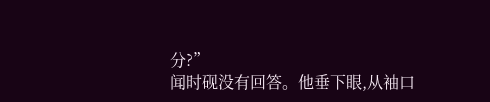分?”
闻时砚没有回答。他垂下眼,从袖口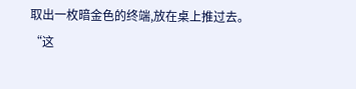取出一枚暗金色的终端,放在桌上推过去。
“这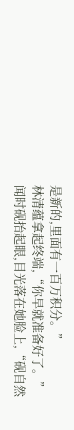是新的,里面有一百万积分。”
林清蕴拿起终端,“你早就准备好了。”
闻时砚抬起眼,目光落在她脸上,“砚自然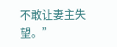不敢让妻主失望。”